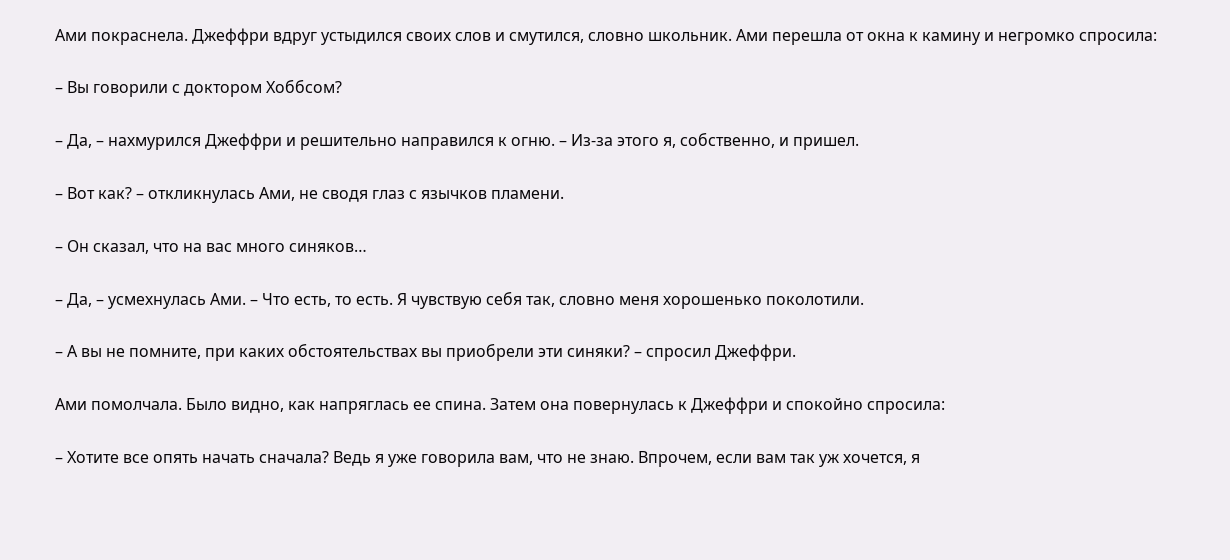Ами покраснела. Джеффри вдруг устыдился своих слов и смутился, словно школьник. Ами перешла от окна к камину и негромко спросила:

– Вы говорили с доктором Хоббсом?

– Да, – нахмурился Джеффри и решительно направился к огню. – Из-за этого я, собственно, и пришел.

– Вот как? – откликнулась Ами, не сводя глаз с язычков пламени.

– Он сказал, что на вас много синяков…

– Да, – усмехнулась Ами. – Что есть, то есть. Я чувствую себя так, словно меня хорошенько поколотили.

– А вы не помните, при каких обстоятельствах вы приобрели эти синяки? – спросил Джеффри.

Ами помолчала. Было видно, как напряглась ее спина. Затем она повернулась к Джеффри и спокойно спросила:

– Хотите все опять начать сначала? Ведь я уже говорила вам, что не знаю. Впрочем, если вам так уж хочется, я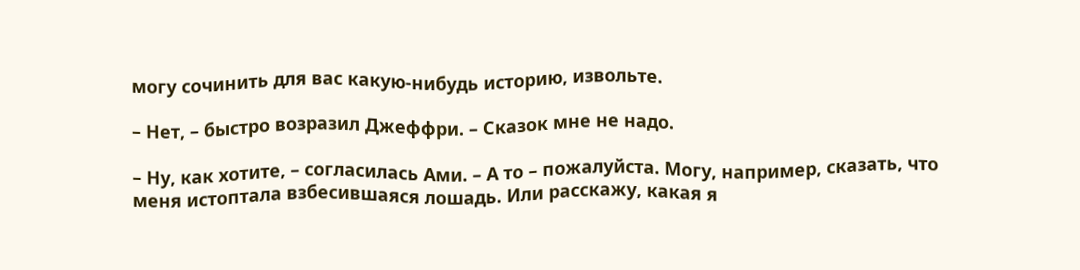могу сочинить для вас какую-нибудь историю, извольте.

– Нет, – быстро возразил Джеффри. – Сказок мне не надо.

– Ну, как хотите, – согласилась Ами. – А то – пожалуйста. Могу, например, сказать, что меня истоптала взбесившаяся лошадь. Или расскажу, какая я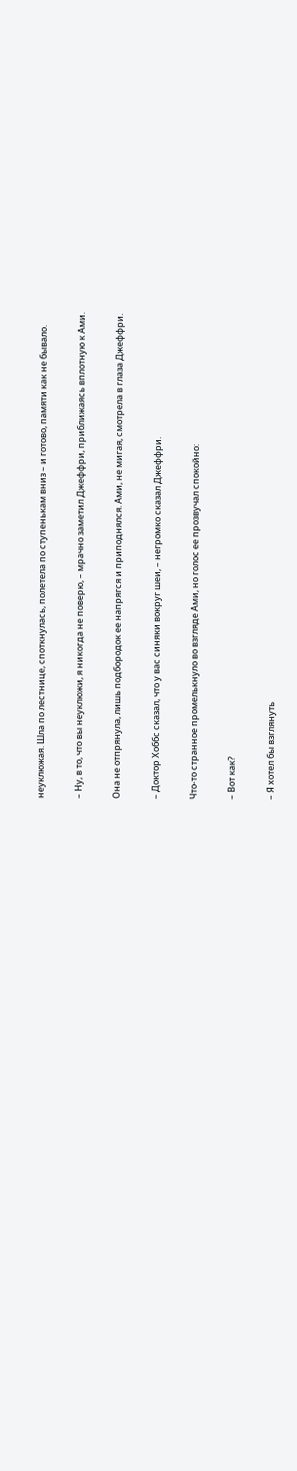неуклюжая. Шла по лестнице, споткнулась, полетела по ступенькам вниз – и готово, памяти как не бывало.

– Ну, в то, что вы неуклюжи, я никогда не поверю, – мрачно заметил Джеффри, приближаясь вплотную к Ами.

Она не отпрянула, лишь подбородок ее напрягся и приподнялся. Ами, не мигая, смотрела в глаза Джеффри.

– Доктор Хоббс сказал, что у вас синяки вокруг шеи, – негромко сказал Джеффри.

Что-то странное промелькнуло во взгляде Ами, но голос ее прозвучал спокойно:

– Вот как?

– Я хотел бы взглянуть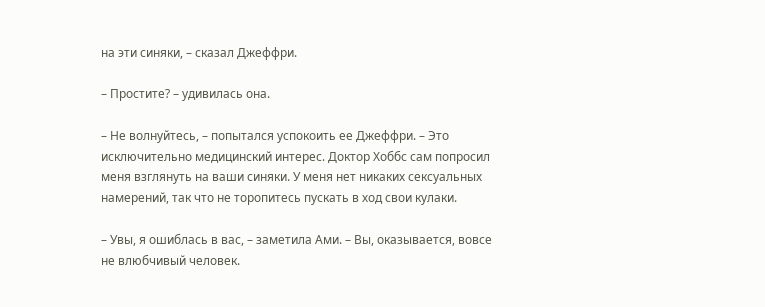на эти синяки, – сказал Джеффри.

– Простите? – удивилась она.

– Не волнуйтесь, – попытался успокоить ее Джеффри. – Это исключительно медицинский интерес. Доктор Хоббс сам попросил меня взглянуть на ваши синяки. У меня нет никаких сексуальных намерений, так что не торопитесь пускать в ход свои кулаки.

– Увы, я ошиблась в вас, – заметила Ами. – Вы, оказывается, вовсе не влюбчивый человек.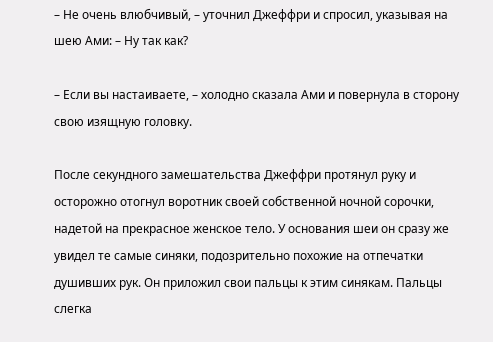– Не очень влюбчивый, – уточнил Джеффри и спросил, указывая на шею Ами: – Ну так как?

– Если вы настаиваете, – холодно сказала Ами и повернула в сторону свою изящную головку.

После секундного замешательства Джеффри протянул руку и осторожно отогнул воротник своей собственной ночной сорочки, надетой на прекрасное женское тело. У основания шеи он сразу же увидел те самые синяки, подозрительно похожие на отпечатки душивших рук. Он приложил свои пальцы к этим синякам. Пальцы слегка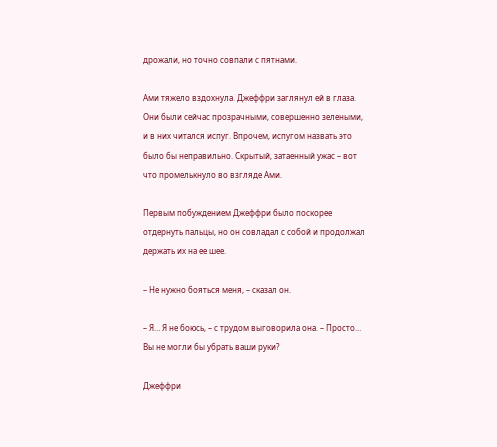дрожали, но точно совпали с пятнами.

Ами тяжело вздохнула. Джеффри заглянул ей в глаза. Они были сейчас прозрачными, совершенно зелеными, и в них читался испуг. Впрочем, испугом назвать это было бы неправильно. Скрытый, затаенный ужас – вот что промелькнуло во взгляде Ами.

Первым побуждением Джеффри было поскорее отдернуть пальцы, но он совладал с собой и продолжал держать их на ее шее.

– Не нужно бояться меня, – сказал он.

– Я… Я не боюсь, – с трудом выговорила она. – Просто… Вы не могли бы убрать ваши руки?

Джеффри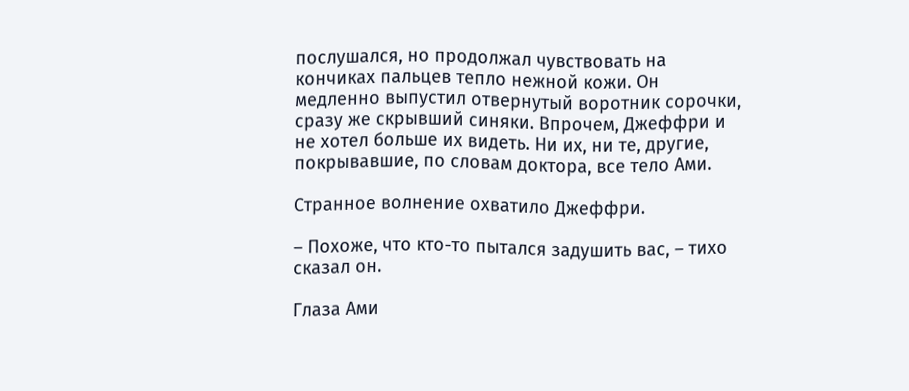послушался, но продолжал чувствовать на кончиках пальцев тепло нежной кожи. Он медленно выпустил отвернутый воротник сорочки, сразу же скрывший синяки. Впрочем, Джеффри и не хотел больше их видеть. Ни их, ни те, другие, покрывавшие, по словам доктора, все тело Ами.

Странное волнение охватило Джеффри.

– Похоже, что кто-то пытался задушить вас, – тихо сказал он.

Глаза Ами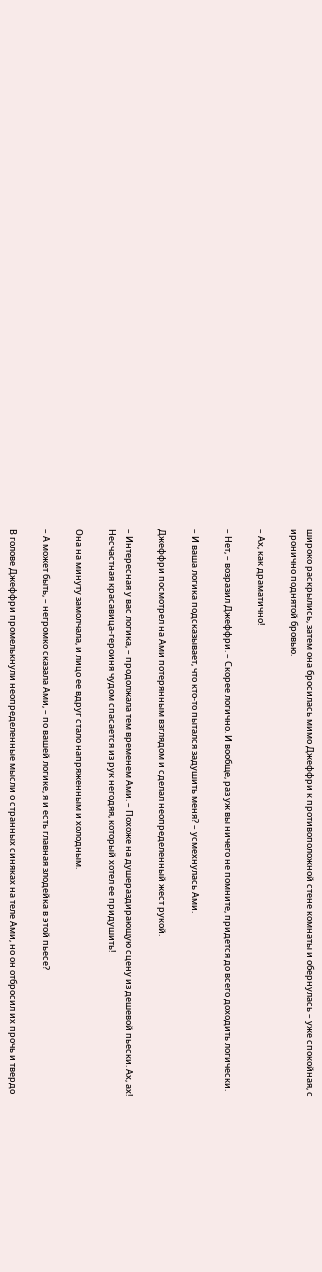широко раскрылись, затем она бросилась мимо Джеффри к противоположной стене комнаты и обернулась – уже спокойная, с иронично поднятой бровью.

– Ах, как драматично!

– Нет, – возразил Джеффри. – Скорее логично. И вообще, раз уж вы ничего не помните, придется до всего доходить логически.

– И ваша логика подсказывает, что кто-то пытался задушить меня? – усмехнулась Ами.

Джеффри посмотрел на Ами потерянным взглядом и сделал неопределенный жест рукой.

– Интересная у вас логика, – продолжала тем временем Ами. – Похоже на душераздирающую сцену из дешевой пьески. Ах, ах! Несчастная красавица-героиня чудом спасается из рук негодяя, который хотел ее придушить!

Она на минуту замолчала, и лицо ее вдруг стало напряженным и холодным.

– А может быть, – негромко сказала Ами, – по вашей логике, я и есть главная злодейка в этой пьесе?

В голове Джеффри промелькнули неопределенные мысли о странных синяках на теле Ами, но он отбросил их прочь и твердо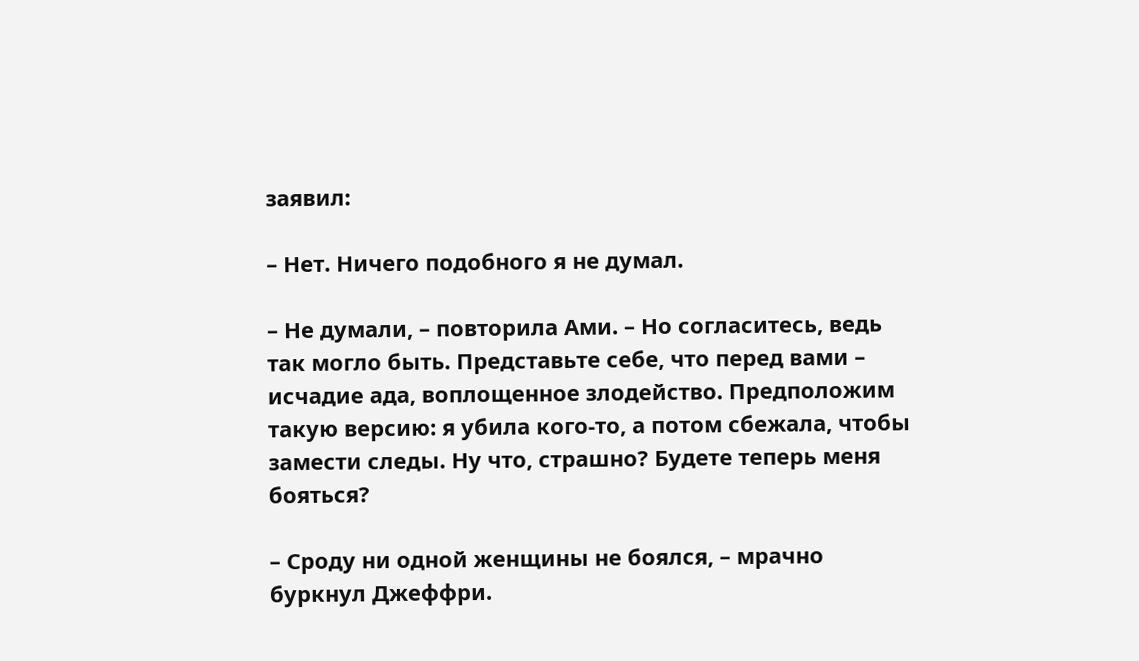заявил:

– Нет. Ничего подобного я не думал.

– Не думали, – повторила Ами. – Но согласитесь, ведь так могло быть. Представьте себе, что перед вами – исчадие ада, воплощенное злодейство. Предположим такую версию: я убила кого-то, а потом сбежала, чтобы замести следы. Ну что, страшно? Будете теперь меня бояться?

– Сроду ни одной женщины не боялся, – мрачно буркнул Джеффри.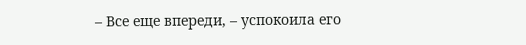– Все еще впереди, – успокоила его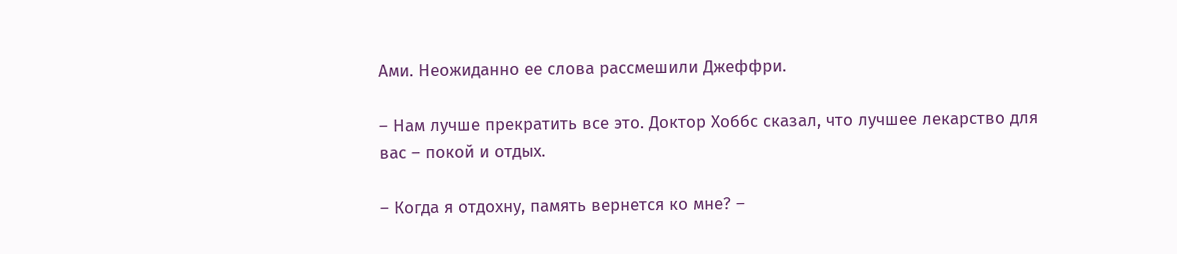Ами. Неожиданно ее слова рассмешили Джеффри.

– Нам лучше прекратить все это. Доктор Хоббс сказал, что лучшее лекарство для вас – покой и отдых.

– Когда я отдохну, память вернется ко мне? –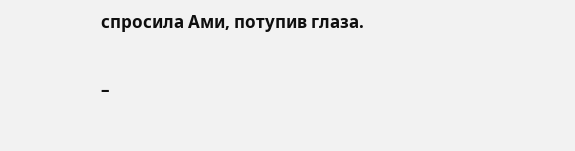спросила Ами, потупив глаза.

–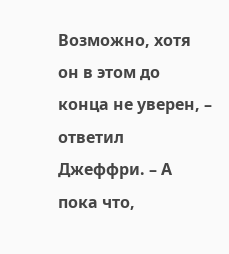Возможно, хотя он в этом до конца не уверен, – ответил Джеффри. – А пока что,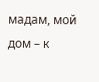мадам, мой дом – к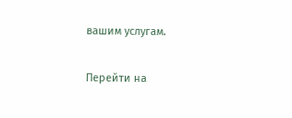вашим услугам.

Перейти на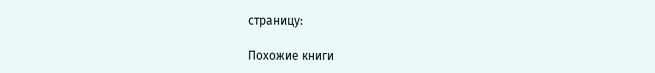страницу:

Похожие книги